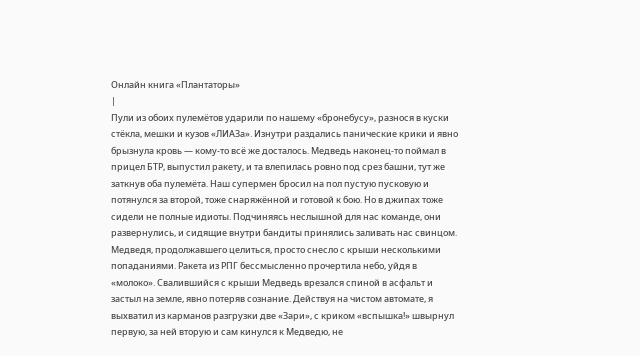Онлайн книга «Плантаторы»
|
Пули из обоих пулемётов ударили по нашему «бронебусу», разнося в куски стёкла, мешки и кузов «ЛИАЗа». Изнутри раздались панические крики и явно брызнула кровь — кому-то всё же досталось. Медведь наконец-то поймал в прицел БТР, выпустил ракету, и та влепилась ровно под срез башни, тут же заткнув оба пулемёта. Наш супермен бросил на пол пустую пусковую и потянулся за второй, тоже снаряжённой и готовой к бою. Но в джипах тоже сидели не полные идиоты. Подчиняясь неслышной для нас команде, они развернулись, и сидящие внутри бандиты принялись заливать нас свинцом. Медведя, продолжавшего целиться, просто снесло с крыши несколькими попаданиями. Ракета из РПГ бессмысленно прочертила небо, уйдя в «молоко». Свалившийся с крыши Медведь врезался спиной в асфальт и застыл на земле, явно потеряв сознание. Действуя на чистом автомате, я выхватил из карманов разгрузки две «Зари», с криком «вспышка!» швырнул первую, за ней вторую и сам кинулся к Медведю, не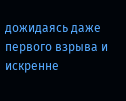дожидаясь даже первого взрыва и искренне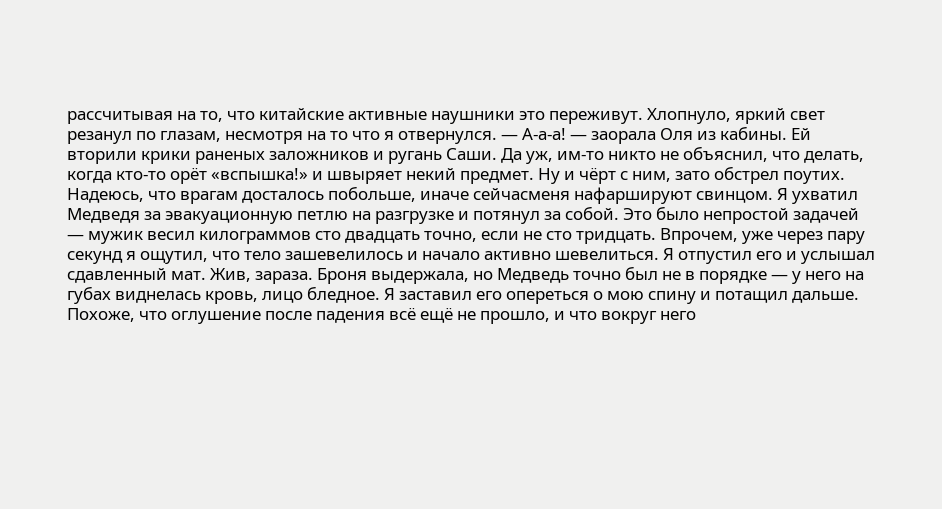рассчитывая на то, что китайские активные наушники это переживут. Хлопнуло, яркий свет резанул по глазам, несмотря на то что я отвернулся. — А-а-а! — заорала Оля из кабины. Ей вторили крики раненых заложников и ругань Саши. Да уж, им-то никто не объяснил, что делать, когда кто-то орёт «вспышка!» и швыряет некий предмет. Ну и чёрт с ним, зато обстрел поутих. Надеюсь, что врагам досталось побольше, иначе сейчасменя нафаршируют свинцом. Я ухватил Медведя за эвакуационную петлю на разгрузке и потянул за собой. Это было непростой задачей — мужик весил килограммов сто двадцать точно, если не сто тридцать. Впрочем, уже через пару секунд я ощутил, что тело зашевелилось и начало активно шевелиться. Я отпустил его и услышал сдавленный мат. Жив, зараза. Броня выдержала, но Медведь точно был не в порядке — у него на губах виднелась кровь, лицо бледное. Я заставил его опереться о мою спину и потащил дальше. Похоже, что оглушение после падения всё ещё не прошло, и что вокруг него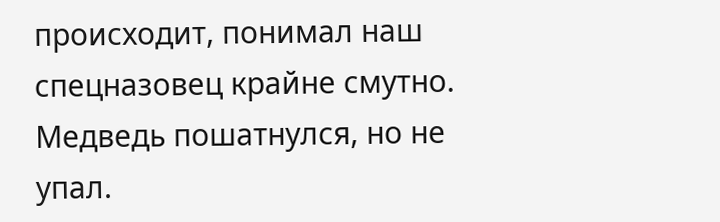происходит, понимал наш спецназовец крайне смутно. Медведь пошатнулся, но не упал.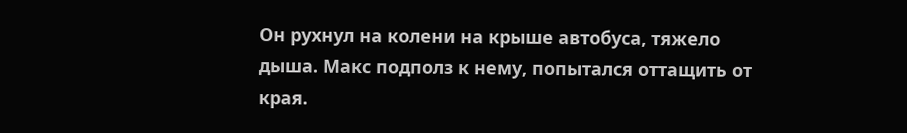Он рухнул на колени на крыше автобуса, тяжело дыша. Макс подполз к нему, попытался оттащить от края.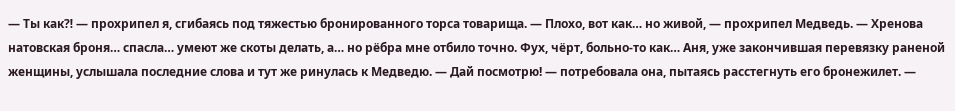— Ты как⁈ — прохрипел я, сгибаясь под тяжестью бронированного торса товарища. — Плохо, вот как… но живой, — прохрипел Медведь. — Хренова натовская броня… спасла… умеют же скоты делать, а… но рёбра мне отбило точно. Фух, чёрт, больно-то как… Аня, уже закончившая перевязку раненой женщины, услышала последние слова и тут же ринулась к Медведю. — Дай посмотрю! — потребовала она, пытаясь расстегнуть его бронежилет. —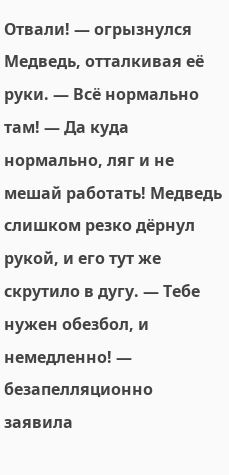Отвали! — огрызнулся Медведь, отталкивая её руки. — Всё нормально там! — Да куда нормально, ляг и не мешай работать! Медведь слишком резко дёрнул рукой, и его тут же скрутило в дугу. — Тебе нужен обезбол, и немедленно! — безапелляционно заявила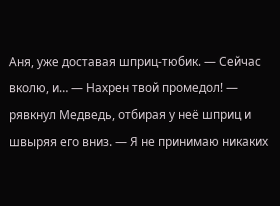Аня, уже доставая шприц-тюбик. — Сейчас вколю, и… — Нахрен твой промедол! — рявкнул Медведь, отбирая у неё шприц и швыряя его вниз. — Я не принимаю никаких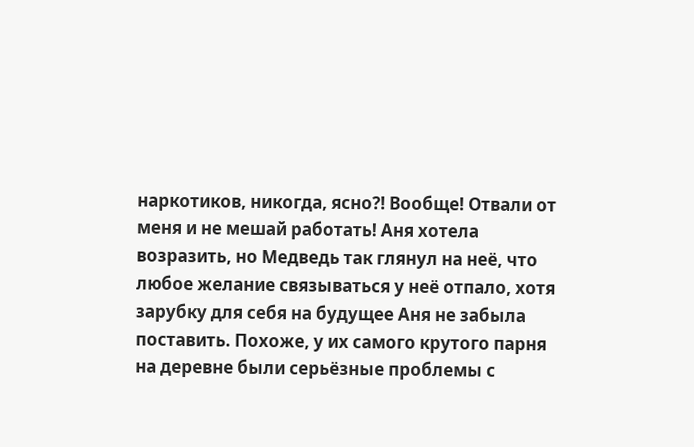наркотиков, никогда, ясно⁈ Вообще! Отвали от меня и не мешай работать! Аня хотела возразить, но Медведь так глянул на неё, что любое желание связываться у неё отпало, хотя зарубку для себя на будущее Аня не забыла поставить. Похоже, у их самого крутого парня на деревне были серьёзные проблемы с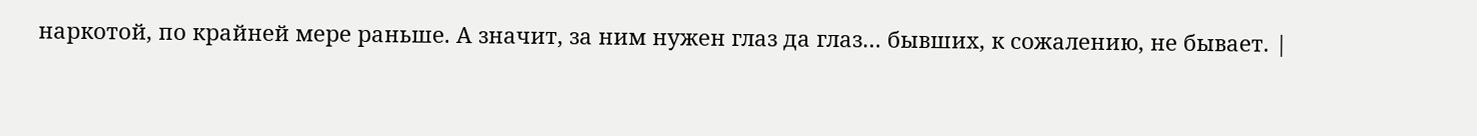наркотой, по крайней мере раньше. А значит, за ним нужен глаз да глаз… бывших, к сожалению, не бывает. |